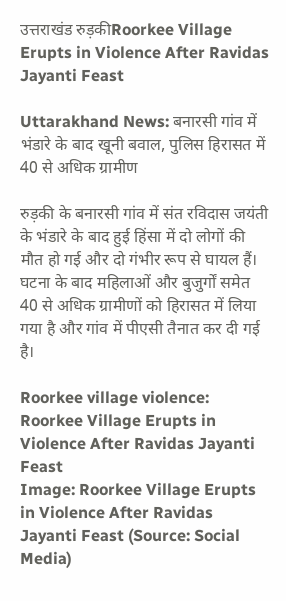उत्तराखंड रुड़कीRoorkee Village Erupts in Violence After Ravidas Jayanti Feast

Uttarakhand News: बनारसी गांव में भंडारे के बाद खूनी बवाल, पुलिस हिरासत में 40 से अधिक ग्रामीण

रुड़की के बनारसी गांव में संत रविदास जयंती के भंडारे के बाद हुई हिंसा में दो लोगों की मौत हो गई और दो गंभीर रूप से घायल हैं। घटना के बाद महिलाओं और बुजुर्गों समेत 40 से अधिक ग्रामीणों को हिरासत में लिया गया है और गांव में पीएसी तैनात कर दी गई है।

Roorkee village violence: Roorkee Village Erupts in Violence After Ravidas Jayanti Feast
Image: Roorkee Village Erupts in Violence After Ravidas Jayanti Feast (Source: Social Media)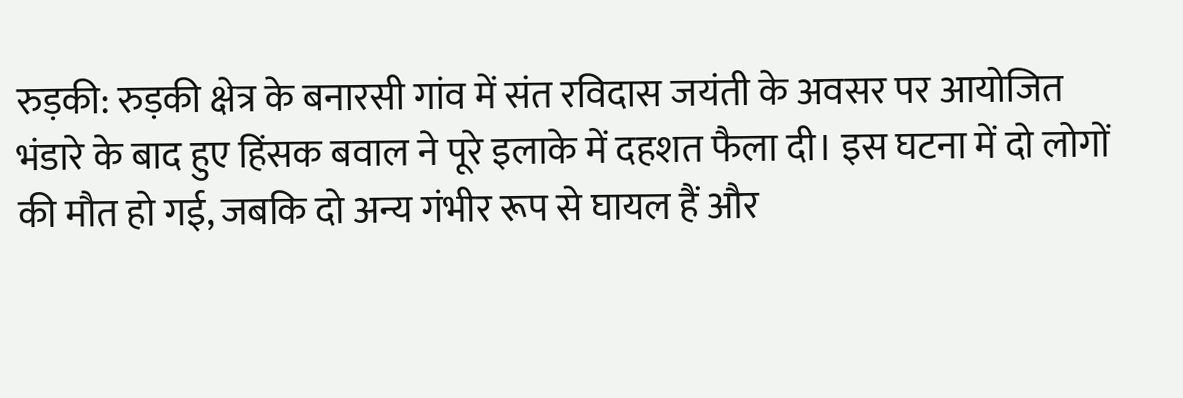रुड़की: रुड़की क्षेत्र के बनारसी गांव में संत रविदास जयंती के अवसर पर आयोजित भंडारे के बाद हुए हिंसक बवाल ने पूरे इलाके में दहशत फैला दी। इस घटना में दो लोगों की मौत हो गई, जबकि दो अन्य गंभीर रूप से घायल हैं और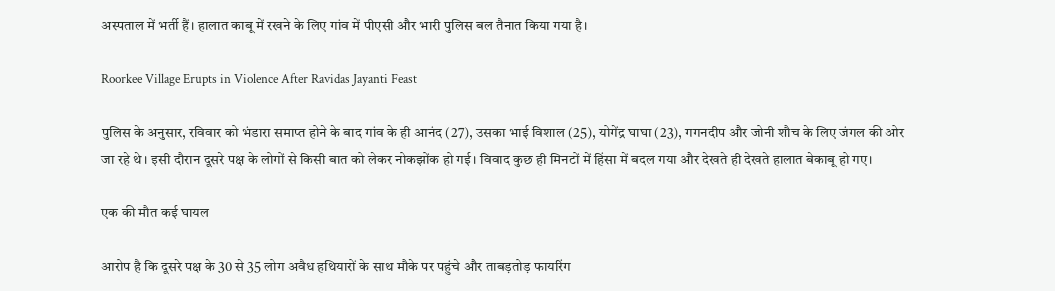अस्पताल में भर्ती हैं। हालात काबू में रखने के लिए गांव में पीएसी और भारी पुलिस बल तैनात किया गया है।

Roorkee Village Erupts in Violence After Ravidas Jayanti Feast

पुलिस के अनुसार, रविवार को भंडारा समाप्त होने के बाद गांव के ही आनंद (27), उसका भाई विशाल (25), योगेंद्र घाघा (23), गगनदीप और जोनी शौच के लिए जंगल की ओर जा रहे थे। इसी दौरान दूसरे पक्ष के लोगों से किसी बात को लेकर नोकझोंक हो गई। विवाद कुछ ही मिनटों में हिंसा में बदल गया और देखते ही देखते हालात बेकाबू हो गए।

एक की मौत कई घायल

आरोप है कि दूसरे पक्ष के 30 से 35 लोग अवैध हथियारों के साथ मौके पर पहुंचे और ताबड़तोड़ फायरिंग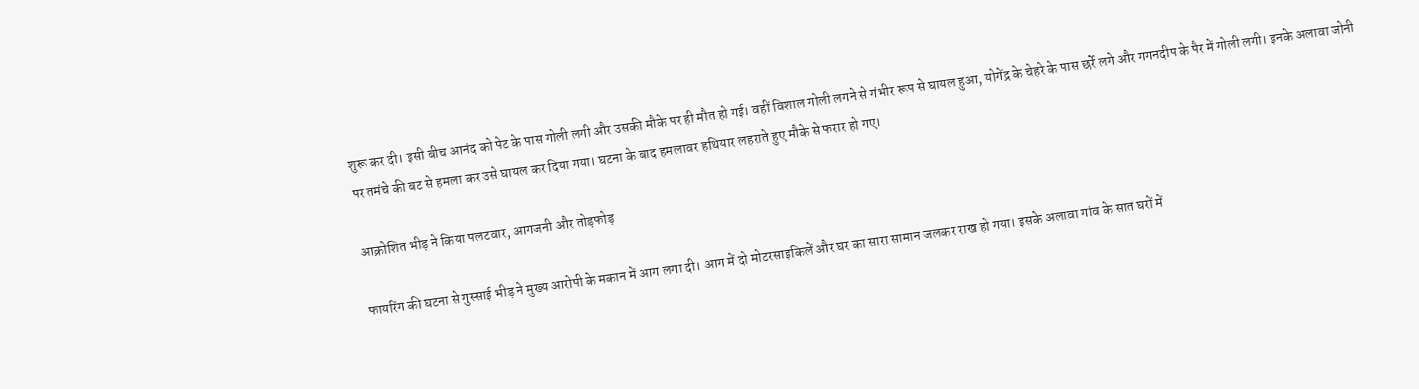शुरू कर दी। इसी बीच आनंद को पेट के पास गोली लगी और उसकी मौके पर ही मौत हो गई। वहीं विशाल गोली लगने से गंभीर रूप से घायल हुआ, योगेंद्र के चेहरे के पास छर्रे लगे और गगनदीप के पैर में गोली लगी। इनके अलावा जोनी पर तमंचे की बट से हमला कर उसे घायल कर दिया गया। घटना के बाद हमलावर हथियार लहराते हुए मौके से फरार हो गए।

आक्रोशित भीड़ ने किया पलटवार, आगजनी और तोड़फोड़

फायरिंग की घटना से गुस्साई भीड़ ने मुख्य आरोपी के मकान में आग लगा दी। आग में दो मोटरसाइकिलें और घर का सारा सामान जलकर राख हो गया। इसके अलावा गांव के सात घरों में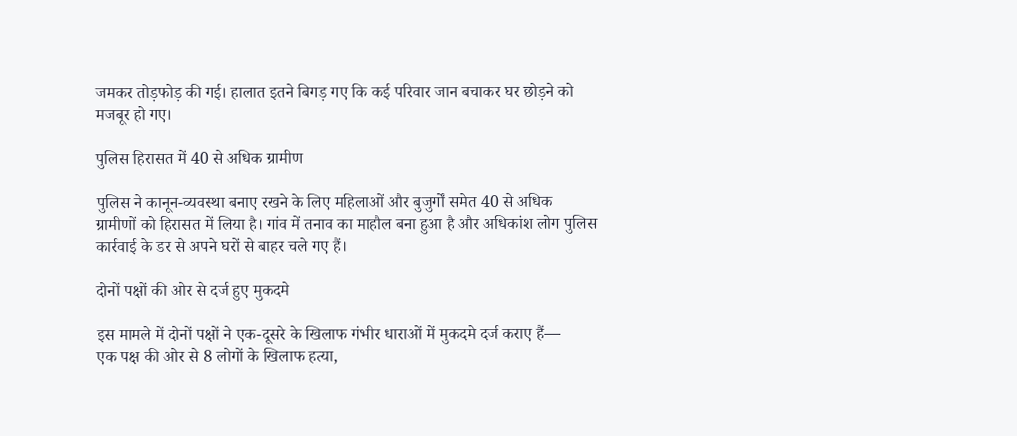जमकर तोड़फोड़ की गई। हालात इतने बिगड़ गए कि कई परिवार जान बचाकर घर छोड़ने को मजबूर हो गए।

पुलिस हिरासत में 40 से अधिक ग्रामीण

पुलिस ने कानून-व्यवस्था बनाए रखने के लिए महिलाओं और बुजुर्गों समेत 40 से अधिक ग्रामीणों को हिरासत में लिया है। गांव में तनाव का माहौल बना हुआ है और अधिकांश लोग पुलिस कार्रवाई के डर से अपने घरों से बाहर चले गए हैं।

दोनों पक्षों की ओर से दर्ज हुए मुकदमे

इस मामले में दोनों पक्षों ने एक-दूसरे के खिलाफ गंभीर धाराओं में मुकदमे दर्ज कराए हैं—
एक पक्ष की ओर से 8 लोगों के खिलाफ हत्या,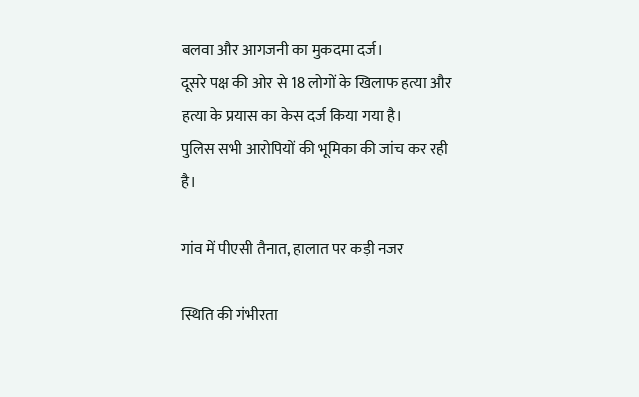बलवा और आगजनी का मुकदमा दर्ज।
दूसरे पक्ष की ओर से 18 लोगों के खिलाफ हत्या और हत्या के प्रयास का केस दर्ज किया गया है।
पुलिस सभी आरोपियों की भूमिका की जांच कर रही है।

गांव में पीएसी तैनात, हालात पर कड़ी नजर

स्थिति की गंभीरता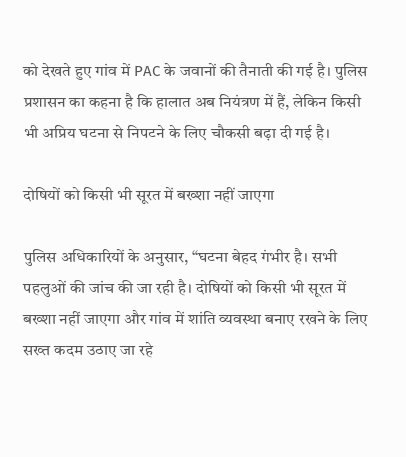को देखते हुए गांव में PAC के जवानों की तैनाती की गई है। पुलिस प्रशासन का कहना है कि हालात अब नियंत्रण में हैं, लेकिन किसी भी अप्रिय घटना से निपटने के लिए चौकसी बढ़ा दी गई है।

दोषियों को किसी भी सूरत में बख्शा नहीं जाएगा

पुलिस अधिकारियों के अनुसार, “घटना बेहद गंभीर है। सभी पहलुओं की जांच की जा रही है। दोषियों को किसी भी सूरत में बख्शा नहीं जाएगा और गांव में शांति व्यवस्था बनाए रखने के लिए सख्त कदम उठाए जा रहे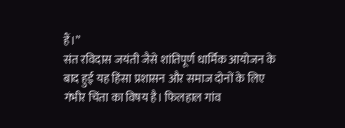हैं।”
संत रविदास जयंती जैसे शांतिपूर्ण धार्मिक आयोजन के बाद हुई यह हिंसा प्रशासन और समाज दोनों के लिए गंभीर चिंता का विषय है। फिलहाल गांव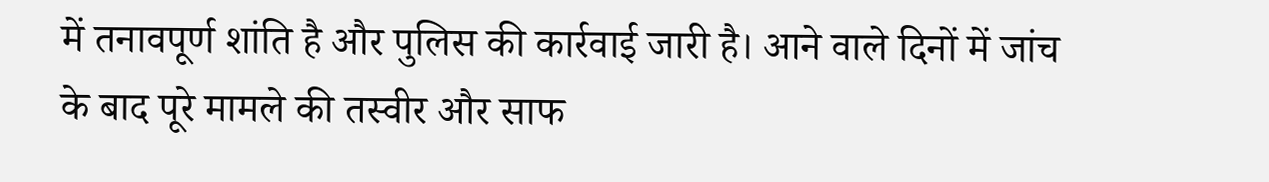में तनावपूर्ण शांति है और पुलिस की कार्रवाई जारी है। आने वाले दिनों में जांच के बाद पूरे मामले की तस्वीर और साफ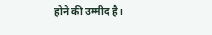होने की उम्मीद है।